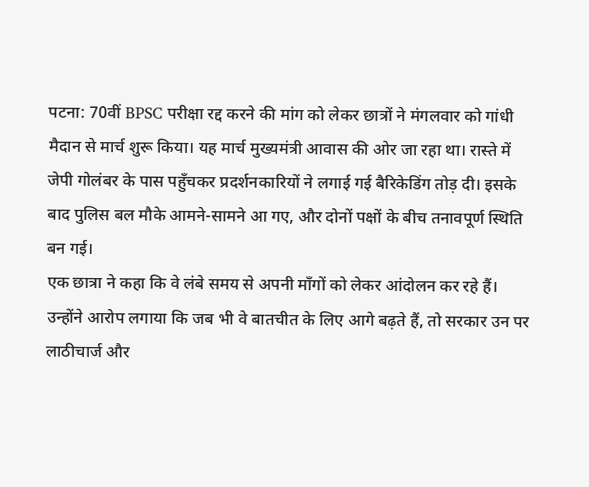पटना: 70वीं BPSC परीक्षा रद्द करने की मांग को लेकर छात्रों ने मंगलवार को गांधी मैदान से मार्च शुरू किया। यह मार्च मुख्यमंत्री आवास की ओर जा रहा था। रास्ते में जेपी गोलंबर के पास पहुँचकर प्रदर्शनकारियों ने लगाई गई बैरिकेडिंग तोड़ दी। इसके बाद पुलिस बल मौके आमने-सामने आ गए, और दोनों पक्षों के बीच तनावपूर्ण स्थिति बन गई।
एक छात्रा ने कहा कि वे लंबे समय से अपनी माँगों को लेकर आंदोलन कर रहे हैं। उन्होंने आरोप लगाया कि जब भी वे बातचीत के लिए आगे बढ़ते हैं, तो सरकार उन पर लाठीचार्ज और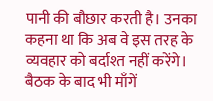पानी की बौछार करती है। उनका कहना था कि अब वे इस तरह के व्यवहार को बर्दाश्त नहीं करेंगे।
बैठक के बाद भी माँगें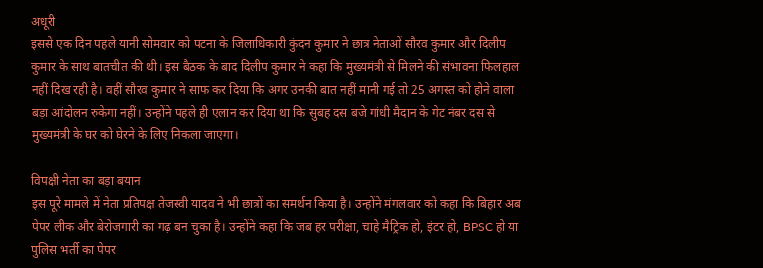अधूरी
इससे एक दिन पहले यानी सोमवार को पटना के जिलाधिकारी कुंदन कुमार ने छात्र नेताओं सौरव कुमार और दिलीप कुमार के साथ बातचीत की थी। इस बैठक के बाद दिलीप कुमार ने कहा कि मुख्यमंत्री से मिलने की संभावना फिलहाल नहीं दिख रही है। वहीं सौरव कुमार ने साफ कर दिया कि अगर उनकी बात नहीं मानी गई तो 25 अगस्त को होने वाला बड़ा आंदोलन रुकेगा नहीं। उन्होंने पहले ही एलान कर दिया था कि सुबह दस बजे गांधी मैदान के गेट नंबर दस से मुख्यमंत्री के घर को घेरने के लिए निकला जाएगा।

विपक्षी नेता का बड़ा बयान
इस पूरे मामले में नेता प्रतिपक्ष तेजस्वी यादव ने भी छात्रों का समर्थन किया है। उन्होंने मंगलवार को कहा कि बिहार अब पेपर लीक और बेरोजगारी का गढ़ बन चुका है। उन्होंने कहा कि जब हर परीक्षा, चाहे मैट्रिक हो, इंटर हो, BPSC हो या पुलिस भर्ती का पेपर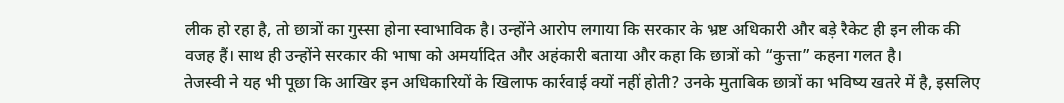लीक हो रहा है, तो छात्रों का गुस्सा होना स्वाभाविक है। उन्होंने आरोप लगाया कि सरकार के भ्रष्ट अधिकारी और बड़े रैकेट ही इन लीक की वजह हैं। साथ ही उन्होंने सरकार की भाषा को अमर्यादित और अहंकारी बताया और कहा कि छात्रों को “कुत्ता” कहना गलत है।
तेजस्वी ने यह भी पूछा कि आखिर इन अधिकारियों के खिलाफ कार्रवाई क्यों नहीं होती? उनके मुताबिक छात्रों का भविष्य खतरे में है, इसलिए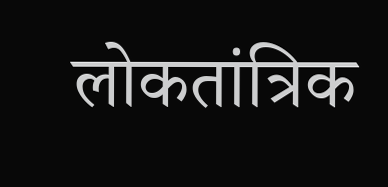लोकतांत्रिक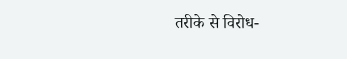तरीके से विरोध-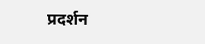प्रदर्शन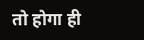तो होगा ही